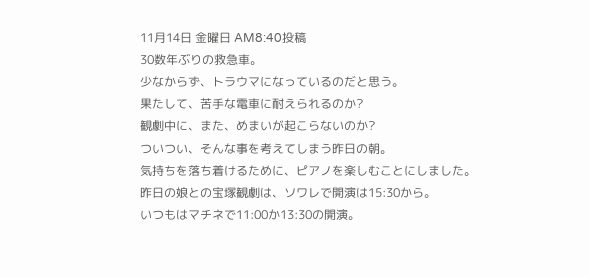11月14日 金曜日 AM8:40投稿
30数年ぶりの救急車。
少なからず、トラウマになっているのだと思う。
果たして、苦手な電車に耐えられるのか?
観劇中に、また、めまいが起こらないのか?
ついつい、そんな事を考えてしまう昨日の朝。
気持ちを落ち着けるために、ピアノを楽しむことにしました。
昨日の娘との宝塚観劇は、ソワレで開演は15:30から。
いつもはマチネで11:00か13:30の開演。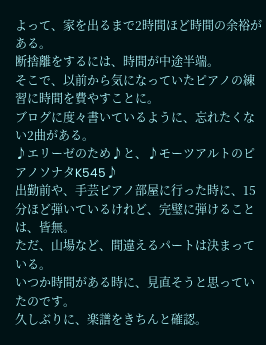よって、家を出るまで2時間ほど時間の余裕がある。
断捨離をするには、時間が中途半端。
そこで、以前から気になっていたピアノの練習に時間を費やすことに。
ブログに度々書いているように、忘れたくない2曲がある。
♪エリーゼのため♪と、♪モーツアルトのピアノソナタK545♪
出勤前や、手芸ピアノ部屋に行った時に、15分ほど弾いているけれど、完璧に弾けることは、皆無。
ただ、山場など、間違えるパートは決まっている。
いつか時間がある時に、見直そうと思っていたのです。
久しぶりに、楽譜をきちんと確認。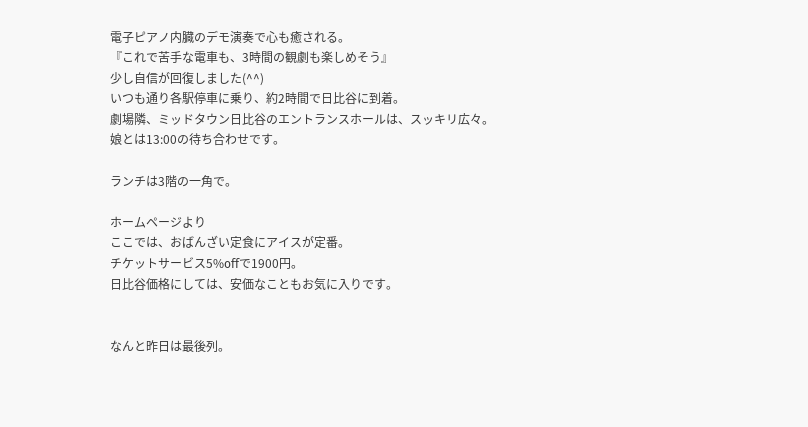電子ピアノ内臓のデモ演奏で心も癒される。
『これで苦手な電車も、3時間の観劇も楽しめそう』
少し自信が回復しました(^^)
いつも通り各駅停車に乗り、約2時間で日比谷に到着。
劇場隣、ミッドタウン日比谷のエントランスホールは、スッキリ広々。
娘とは13:00の待ち合わせです。

ランチは3階の一角で。

ホームページより
ここでは、おばんざい定食にアイスが定番。
チケットサービス5%offで1900円。
日比谷価格にしては、安価なこともお気に入りです。


なんと昨日は最後列。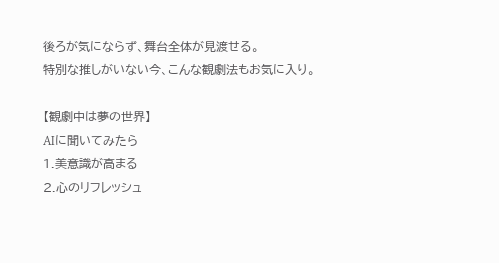後ろが気にならず、舞台全体が見渡せる。
特別な推しがいない今、こんな観劇法もお気に入り。

【観劇中は夢の世界】
AIに聞いてみたら
1.美意識が高まる
2.心のリフレッシュ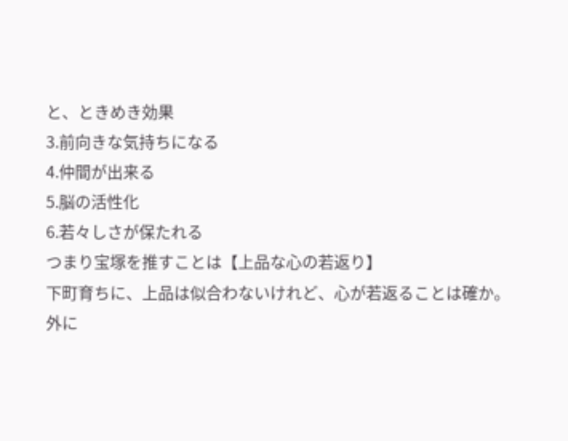と、ときめき効果
3.前向きな気持ちになる
4.仲間が出来る
5.脳の活性化
6.若々しさが保たれる
つまり宝塚を推すことは【上品な心の若返り】
下町育ちに、上品は似合わないけれど、心が若返ることは確か。
外に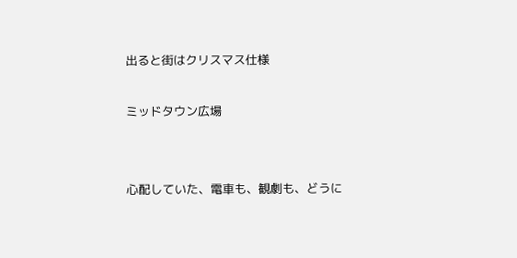出ると街はクリスマス仕様

ミッドタウン広場


心配していた、電車も、観劇も、どうに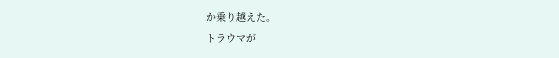か乗り越えた。
トラウマが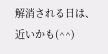解消される日は、近いかも(^^)